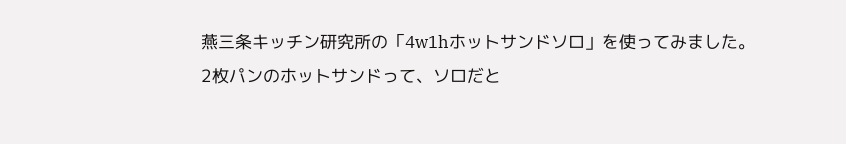燕三条キッチン研究所の「4w1hホットサンドソロ」を使ってみました。
2枚パンのホットサンドって、ソロだと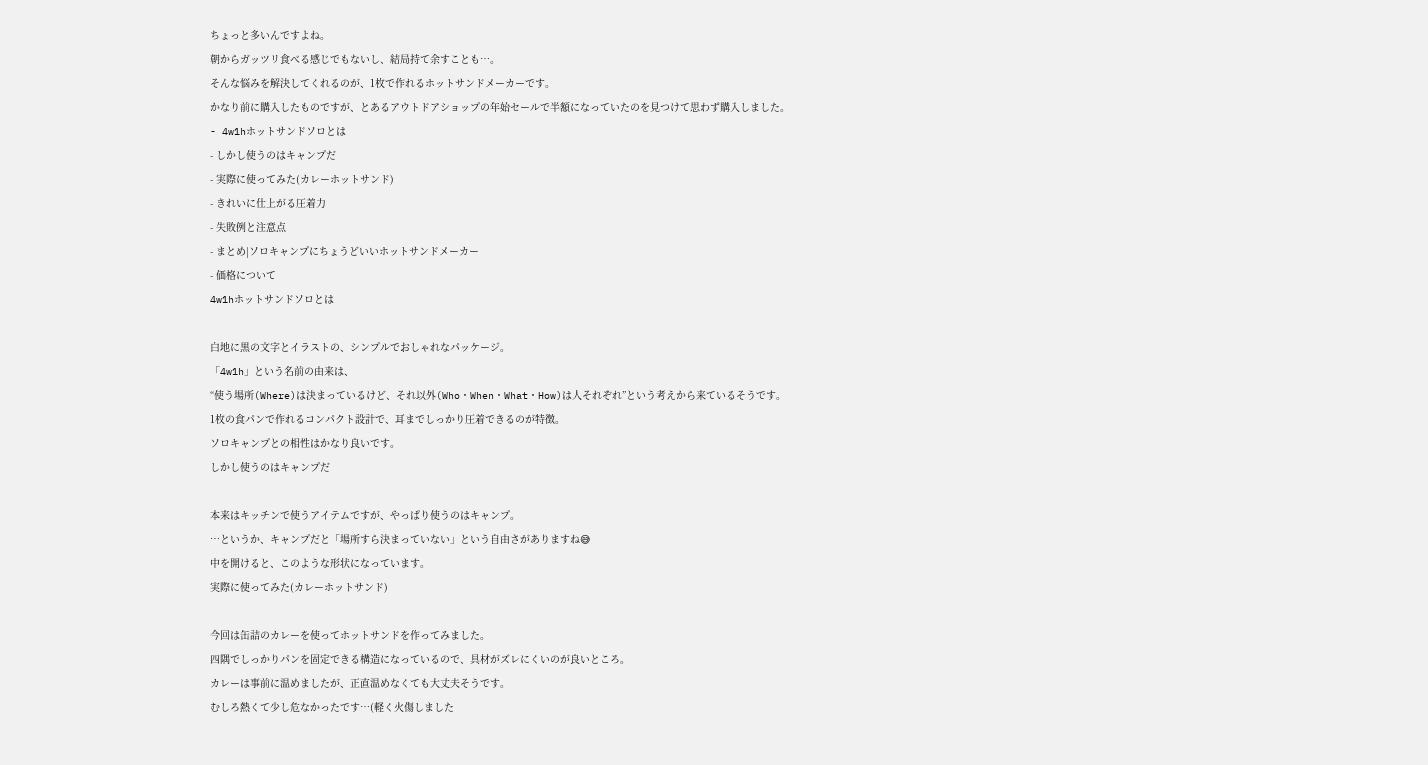ちょっと多いんですよね。
朝からガッツリ食べる感じでもないし、結局持て余すことも…。
そんな悩みを解決してくれるのが、1枚で作れるホットサンドメーカーです。
かなり前に購入したものですが、とあるアウトドアショップの年始セールで半額になっていたのを見つけて思わず購入しました。
- 4w1hホットサンドソロとは
- しかし使うのはキャンプだ
- 実際に使ってみた(カレーホットサンド)
- きれいに仕上がる圧着力
- 失敗例と注意点
- まとめ|ソロキャンプにちょうどいいホットサンドメーカー
- 価格について
4w1hホットサンドソロとは

白地に黒の文字とイラストの、シンプルでおしゃれなパッケージ。
「4w1h」という名前の由来は、
“使う場所(Where)は決まっているけど、それ以外(Who・When・What・How)は人それぞれ”という考えから来ているそうです。
1枚の食パンで作れるコンパクト設計で、耳までしっかり圧着できるのが特徴。
ソロキャンプとの相性はかなり良いです。
しかし使うのはキャンプだ

本来はキッチンで使うアイテムですが、やっぱり使うのはキャンプ。
…というか、キャンプだと「場所すら決まっていない」という自由さがありますね😅
中を開けると、このような形状になっています。
実際に使ってみた(カレーホットサンド)

今回は缶詰のカレーを使ってホットサンドを作ってみました。
四隅でしっかりパンを固定できる構造になっているので、具材がズレにくいのが良いところ。
カレーは事前に温めましたが、正直温めなくても大丈夫そうです。
むしろ熱くて少し危なかったです…(軽く火傷しました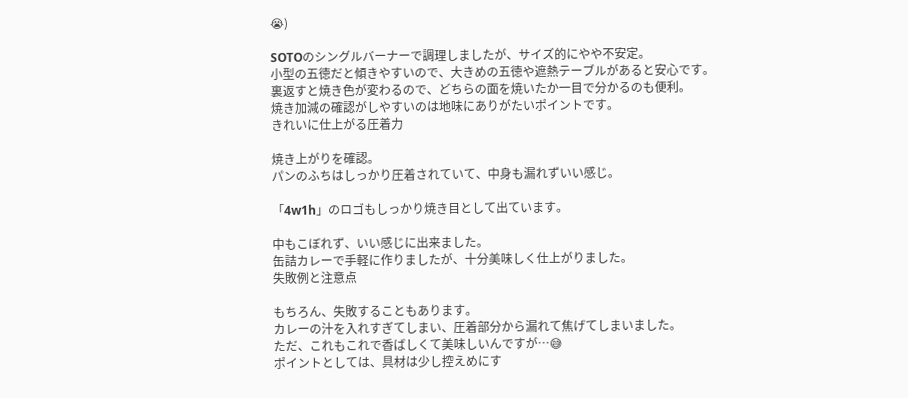😭)

SOTOのシングルバーナーで調理しましたが、サイズ的にやや不安定。
小型の五徳だと傾きやすいので、大きめの五徳や遮熱テーブルがあると安心です。
裏返すと焼き色が変わるので、どちらの面を焼いたか一目で分かるのも便利。
焼き加減の確認がしやすいのは地味にありがたいポイントです。
きれいに仕上がる圧着力

焼き上がりを確認。
パンのふちはしっかり圧着されていて、中身も漏れずいい感じ。

「4w1h」のロゴもしっかり焼き目として出ています。

中もこぼれず、いい感じに出来ました。
缶詰カレーで手軽に作りましたが、十分美味しく仕上がりました。
失敗例と注意点

もちろん、失敗することもあります。
カレーの汁を入れすぎてしまい、圧着部分から漏れて焦げてしまいました。
ただ、これもこれで香ばしくて美味しいんですが…😅
ポイントとしては、具材は少し控えめにす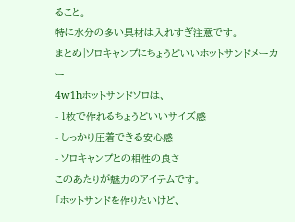ること。
特に水分の多い具材は入れすぎ注意です。
まとめ|ソロキャンプにちょうどいいホットサンドメーカー
4w1hホットサンドソロは、
- 1枚で作れるちょうどいいサイズ感
- しっかり圧着できる安心感
- ソロキャンプとの相性の良さ
このあたりが魅力のアイテムです。
「ホットサンドを作りたいけど、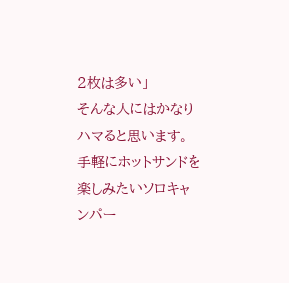2枚は多い」
そんな人にはかなりハマると思います。
手軽にホットサンドを楽しみたいソロキャンパー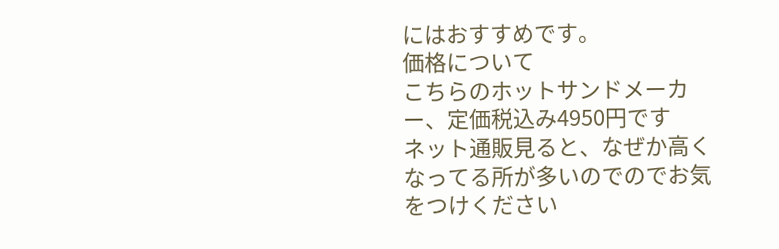にはおすすめです。
価格について
こちらのホットサンドメーカー、定価税込み4950円です
ネット通販見ると、なぜか高くなってる所が多いのでのでお気をつけください